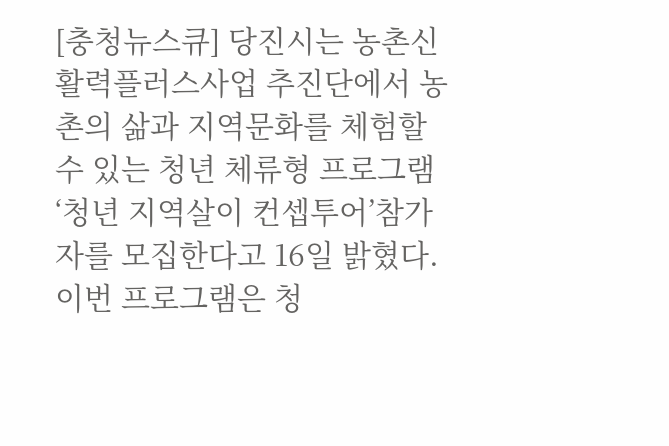[충청뉴스큐] 당진시는 농촌신활력플러스사업 추진단에서 농촌의 삶과 지역문화를 체험할 수 있는 청년 체류형 프로그램 ‘청년 지역살이 컨셉투어’참가자를 모집한다고 16일 밝혔다.
이번 프로그램은 청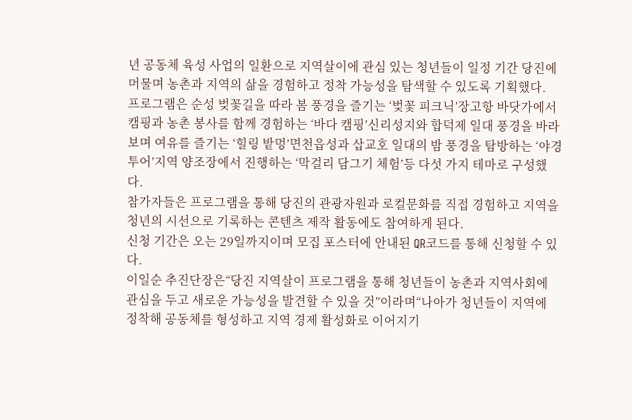년 공동체 육성 사업의 일환으로 지역살이에 관심 있는 청년들이 일정 기간 당진에 머물며 농촌과 지역의 삶을 경험하고 정착 가능성을 탐색할 수 있도록 기획했다.
프로그램은 순성 벚꽃길을 따라 봄 풍경을 즐기는 ‘벚꽃 피크닉’장고항 바닷가에서 캠핑과 농촌 봉사를 함께 경험하는 ‘바다 캠핑’신리성지와 합덕제 일대 풍경을 바라보며 여유를 즐기는 ‘힐링 밭멍’면천읍성과 삽교호 일대의 밤 풍경을 탐방하는 ‘야경 투어’지역 양조장에서 진행하는 ‘막걸리 담그기 체험’등 다섯 가지 테마로 구성했다.
참가자들은 프로그램을 통해 당진의 관광자원과 로컬문화를 직접 경험하고 지역을 청년의 시선으로 기록하는 콘텐츠 제작 활동에도 참여하게 된다.
신청 기간은 오는 29일까지이며 모집 포스터에 안내된 QR코드를 통해 신청할 수 있다.
이일순 추진단장은“당진 지역살이 프로그램을 통해 청년들이 농촌과 지역사회에 관심을 두고 새로운 가능성을 발견할 수 있을 것”이라며“나아가 청년들이 지역에 정착해 공동체를 형성하고 지역 경제 활성화로 이어지기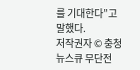를 기대한다”고 말했다.
저작권자 © 충청뉴스큐 무단전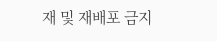재 및 재배포 금지